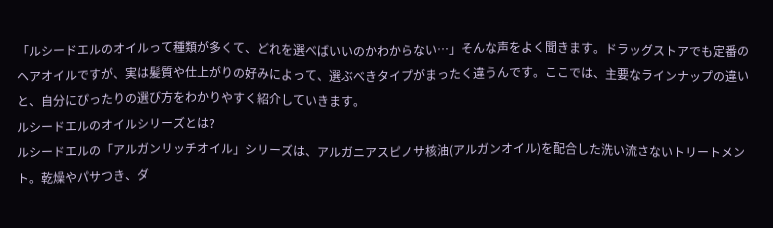「ルシードエルのオイルって種類が多くて、どれを選べばいいのかわからない…」そんな声をよく聞きます。ドラッグストアでも定番のヘアオイルですが、実は髪質や仕上がりの好みによって、選ぶべきタイプがまったく違うんです。ここでは、主要なラインナップの違いと、自分にぴったりの選び方をわかりやすく紹介していきます。
ルシードエルのオイルシリーズとは?
ルシードエルの「アルガンリッチオイル」シリーズは、アルガニアスピノサ核油(アルガンオイル)を配合した洗い流さないトリートメント。乾燥やパサつき、ダ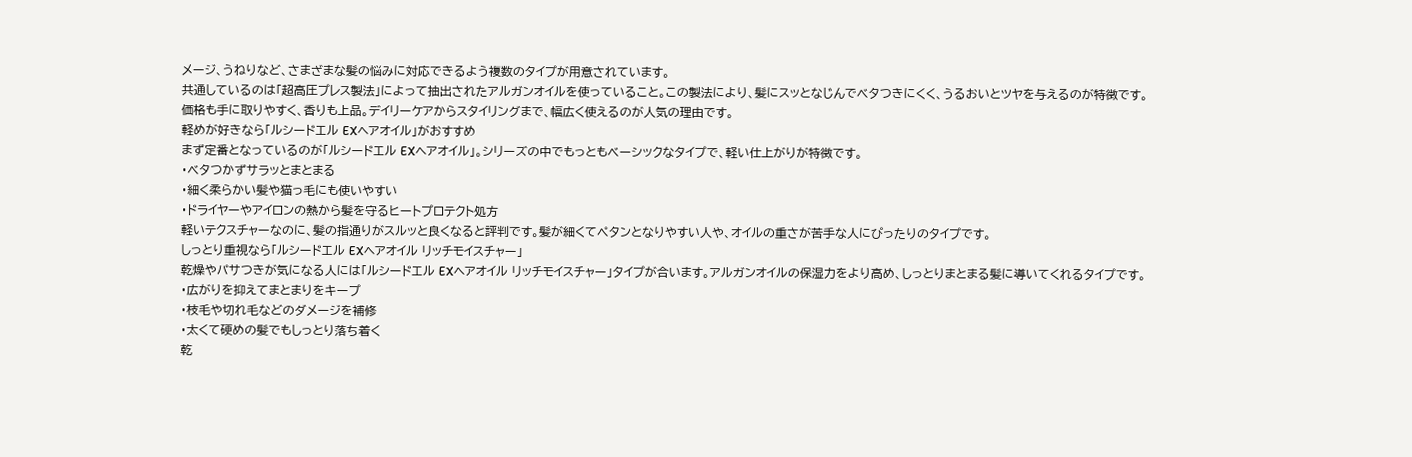メージ、うねりなど、さまざまな髪の悩みに対応できるよう複数のタイプが用意されています。
共通しているのは「超高圧プレス製法」によって抽出されたアルガンオイルを使っていること。この製法により、髪にスッとなじんでベタつきにくく、うるおいとツヤを与えるのが特徴です。
価格も手に取りやすく、香りも上品。デイリーケアからスタイリングまで、幅広く使えるのが人気の理由です。
軽めが好きなら「ルシードエル EXヘアオイル」がおすすめ
まず定番となっているのが「ルシードエル EXヘアオイル」。シリーズの中でもっともベーシックなタイプで、軽い仕上がりが特徴です。
・ベタつかずサラッとまとまる
・細く柔らかい髪や猫っ毛にも使いやすい
・ドライヤーやアイロンの熱から髪を守るヒートプロテクト処方
軽いテクスチャーなのに、髪の指通りがスルッと良くなると評判です。髪が細くてペタンとなりやすい人や、オイルの重さが苦手な人にぴったりのタイプです。
しっとり重視なら「ルシードエル EXヘアオイル リッチモイスチャー」
乾燥やパサつきが気になる人には「ルシードエル EXヘアオイル リッチモイスチャー」タイプが合います。アルガンオイルの保湿力をより高め、しっとりまとまる髪に導いてくれるタイプです。
・広がりを抑えてまとまりをキープ
・枝毛や切れ毛などのダメージを補修
・太くて硬めの髪でもしっとり落ち着く
乾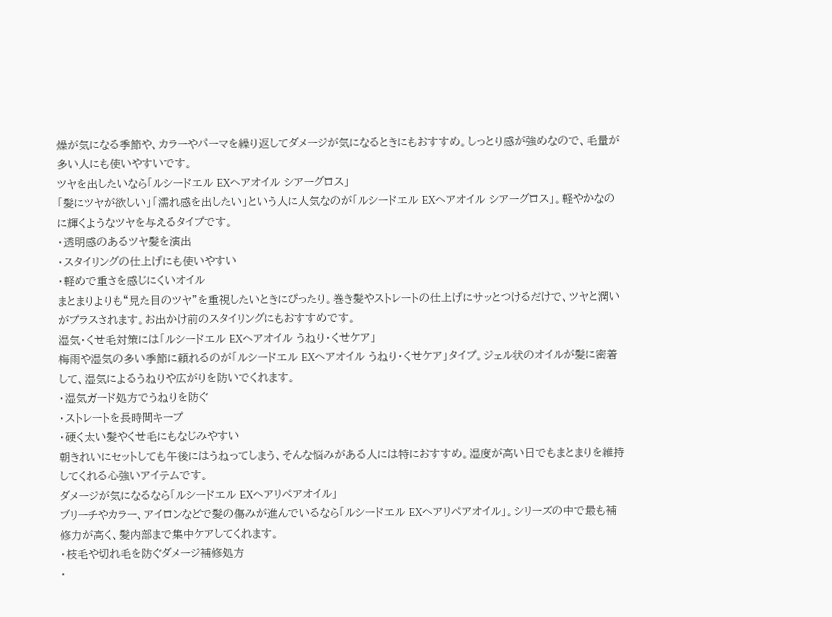燥が気になる季節や、カラーやパーマを繰り返してダメージが気になるときにもおすすめ。しっとり感が強めなので、毛量が多い人にも使いやすいです。
ツヤを出したいなら「ルシードエル EXヘアオイル シアーグロス」
「髪にツヤが欲しい」「濡れ感を出したい」という人に人気なのが「ルシードエル EXヘアオイル シアーグロス」。軽やかなのに輝くようなツヤを与えるタイプです。
・透明感のあるツヤ髪を演出
・スタイリングの仕上げにも使いやすい
・軽めで重さを感じにくいオイル
まとまりよりも“見た目のツヤ”を重視したいときにぴったり。巻き髪やストレートの仕上げにサッとつけるだけで、ツヤと潤いがプラスされます。お出かけ前のスタイリングにもおすすめです。
湿気・くせ毛対策には「ルシードエル EXヘアオイル うねり・くせケア」
梅雨や湿気の多い季節に頼れるのが「ルシードエル EXヘアオイル うねり・くせケア」タイプ。ジェル状のオイルが髪に密着して、湿気によるうねりや広がりを防いでくれます。
・湿気ガード処方でうねりを防ぐ
・ストレートを長時間キープ
・硬く太い髪やくせ毛にもなじみやすい
朝きれいにセットしても午後にはうねってしまう、そんな悩みがある人には特におすすめ。湿度が高い日でもまとまりを維持してくれる心強いアイテムです。
ダメージが気になるなら「ルシードエル EXヘアリペアオイル」
ブリーチやカラー、アイロンなどで髪の傷みが進んでいるなら「ルシードエル EXヘアリペアオイル」。シリーズの中で最も補修力が高く、髪内部まで集中ケアしてくれます。
・枝毛や切れ毛を防ぐダメージ補修処方
・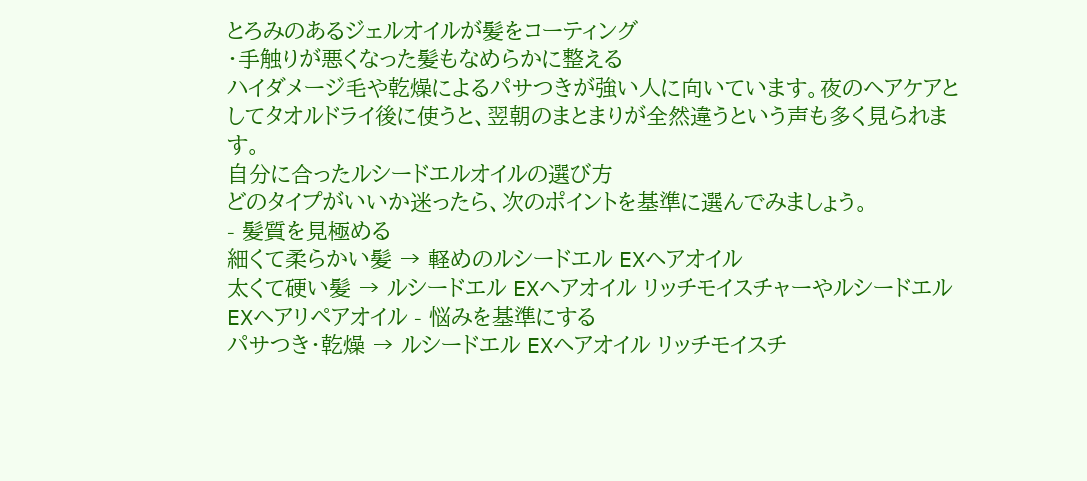とろみのあるジェルオイルが髪をコーティング
・手触りが悪くなった髪もなめらかに整える
ハイダメージ毛や乾燥によるパサつきが強い人に向いています。夜のヘアケアとしてタオルドライ後に使うと、翌朝のまとまりが全然違うという声も多く見られます。
自分に合ったルシードエルオイルの選び方
どのタイプがいいか迷ったら、次のポイントを基準に選んでみましょう。
- 髪質を見極める
細くて柔らかい髪 → 軽めのルシードエル EXヘアオイル
太くて硬い髪 → ルシードエル EXヘアオイル リッチモイスチャーやルシードエル EXヘアリペアオイル - 悩みを基準にする
パサつき・乾燥 → ルシードエル EXヘアオイル リッチモイスチ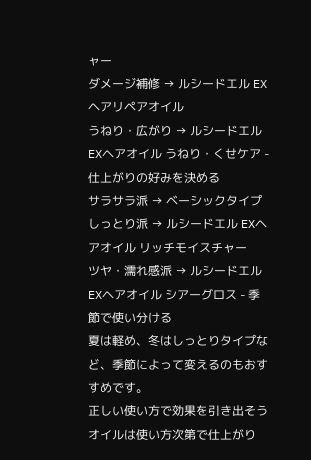ャー
ダメージ補修 → ルシードエル EXヘアリペアオイル
うねり・広がり → ルシードエル EXヘアオイル うねり・くせケア - 仕上がりの好みを決める
サラサラ派 → ベーシックタイプ
しっとり派 → ルシードエル EXヘアオイル リッチモイスチャー
ツヤ・濡れ感派 → ルシードエル EXヘアオイル シアーグロス - 季節で使い分ける
夏は軽め、冬はしっとりタイプなど、季節によって変えるのもおすすめです。
正しい使い方で効果を引き出そう
オイルは使い方次第で仕上がり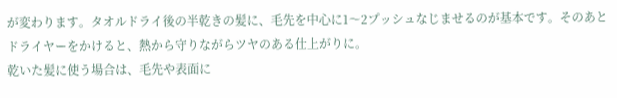が変わります。タオルドライ後の半乾きの髪に、毛先を中心に1〜2プッシュなじませるのが基本です。そのあとドライヤーをかけると、熱から守りながらツヤのある仕上がりに。
乾いた髪に使う場合は、毛先や表面に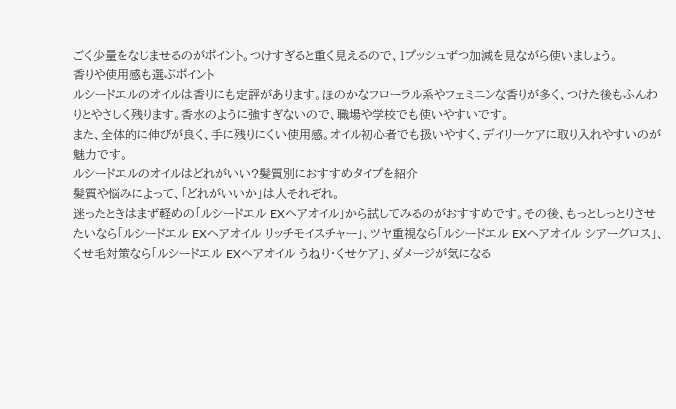ごく少量をなじませるのがポイント。つけすぎると重く見えるので、1プッシュずつ加減を見ながら使いましょう。
香りや使用感も選ぶポイント
ルシードエルのオイルは香りにも定評があります。ほのかなフローラル系やフェミニンな香りが多く、つけた後もふんわりとやさしく残ります。香水のように強すぎないので、職場や学校でも使いやすいです。
また、全体的に伸びが良く、手に残りにくい使用感。オイル初心者でも扱いやすく、デイリーケアに取り入れやすいのが魅力です。
ルシードエルのオイルはどれがいい?髪質別におすすめタイプを紹介
髪質や悩みによって、「どれがいいか」は人それぞれ。
迷ったときはまず軽めの「ルシードエル EXヘアオイル」から試してみるのがおすすめです。その後、もっとしっとりさせたいなら「ルシードエル EXヘアオイル リッチモイスチャー」、ツヤ重視なら「ルシードエル EXヘアオイル シアーグロス」、くせ毛対策なら「ルシードエル EXヘアオイル うねり・くせケア」、ダメージが気になる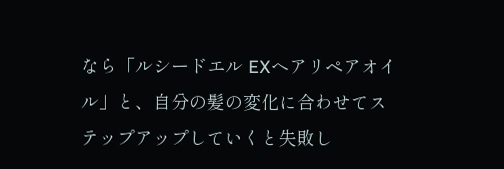なら「ルシードエル EXヘアリペアオイル」と、自分の髪の変化に合わせてステップアップしていくと失敗し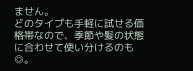ません。
どのタイプも手軽に試せる価格帯なので、季節や髪の状態に合わせて使い分けるのも◎。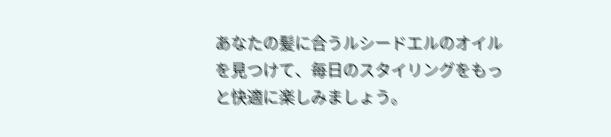あなたの髪に合うルシードエルのオイルを見つけて、毎日のスタイリングをもっと快適に楽しみましょう。